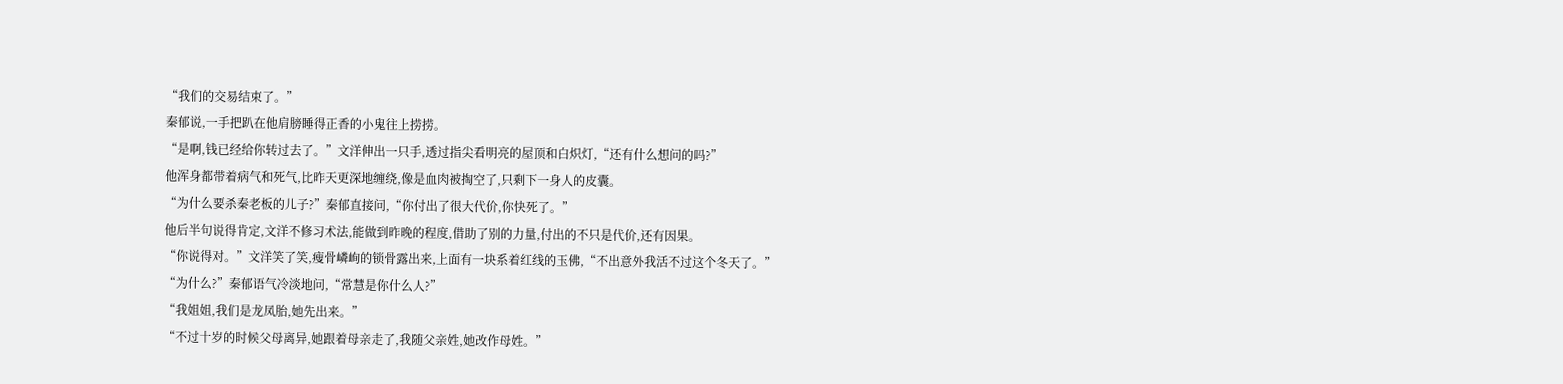“我们的交易结束了。”
秦郁说,一手把趴在他肩膀睡得正香的小鬼往上捞捞。
“是啊,钱已经给你转过去了。”文洋伸出一只手,透过指尖看明亮的屋顶和白炽灯,“还有什么想问的吗?”
他浑身都带着病气和死气,比昨天更深地缠绕,像是血肉被掏空了,只剩下一身人的皮囊。
“为什么要杀秦老板的儿子?”秦郁直接问,“你付出了很大代价,你快死了。”
他后半句说得肯定,文洋不修习术法,能做到昨晚的程度,借助了别的力量,付出的不只是代价,还有因果。
“你说得对。”文洋笑了笑,瘦骨嶙峋的锁骨露出来,上面有一块系着红线的玉佛,“不出意外我活不过这个冬天了。”
“为什么?”秦郁语气冷淡地问,“常慧是你什么人?”
“我姐姐,我们是龙凤胎,她先出来。”
“不过十岁的时候父母离异,她跟着母亲走了,我随父亲姓,她改作母姓。”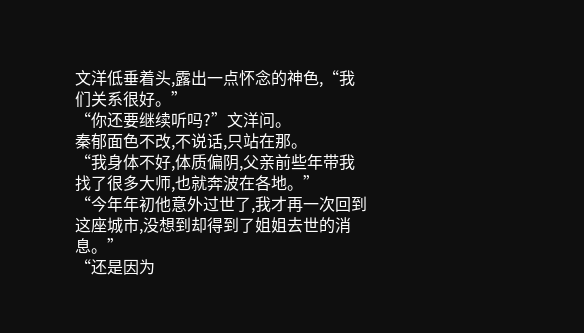文洋低垂着头,露出一点怀念的神色,“我们关系很好。”
“你还要继续听吗?”文洋问。
秦郁面色不改,不说话,只站在那。
“我身体不好,体质偏阴,父亲前些年带我找了很多大师,也就奔波在各地。”
“今年年初他意外过世了,我才再一次回到这座城市,没想到却得到了姐姐去世的消息。”
“还是因为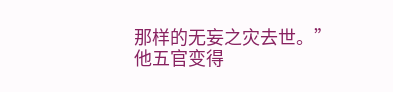那样的无妄之灾去世。”
他五官变得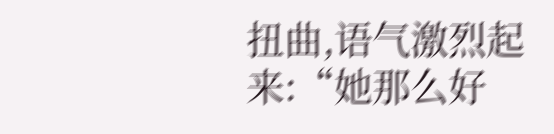扭曲,语气激烈起来:“她那么好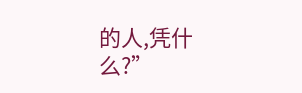的人,凭什么?”